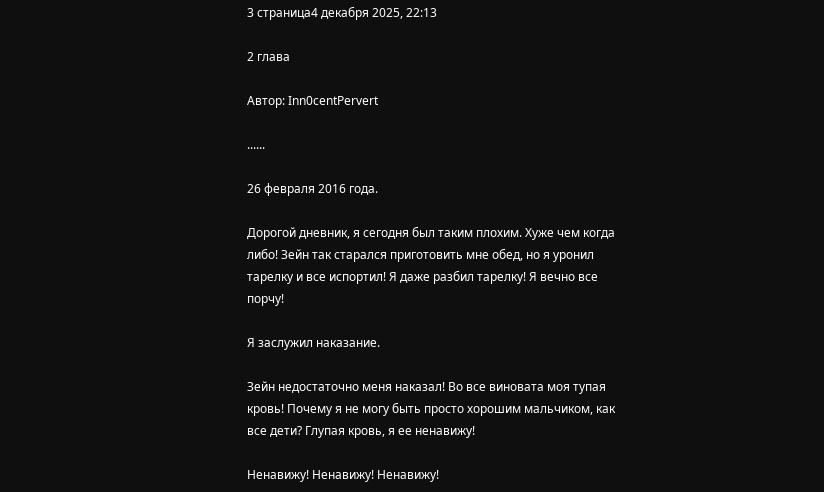3 страница4 декабря 2025, 22:13

2 глава

Автор: Inn0centPervert

......

26 февраля 2016 года.

Дорогой дневник, я сегодня был таким плохим. Хуже чем когда либо! Зейн так старался приготовить мне обед, но я уронил тарелку и все испортил! Я даже разбил тарелку! Я вечно все порчу!

Я заслужил наказание.

Зейн недостаточно меня наказал! Во все виновата моя тупая кровь! Почему я не могу быть просто хорошим мальчиком, как все дети? Глупая кровь, я ее ненавижу!

Ненавижу! Ненавижу! Ненавижу!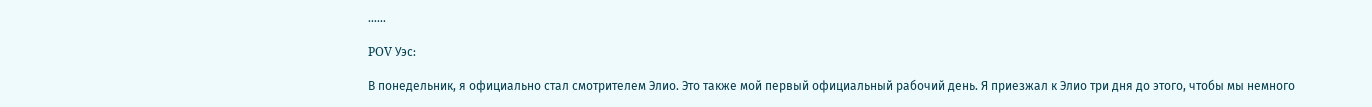......

POV Уэс:

В понедельник, я официально стал смотрителем Элио. Это также мой первый официальный рабочий день. Я приезжал к Элио три дня до этого, чтобы мы немного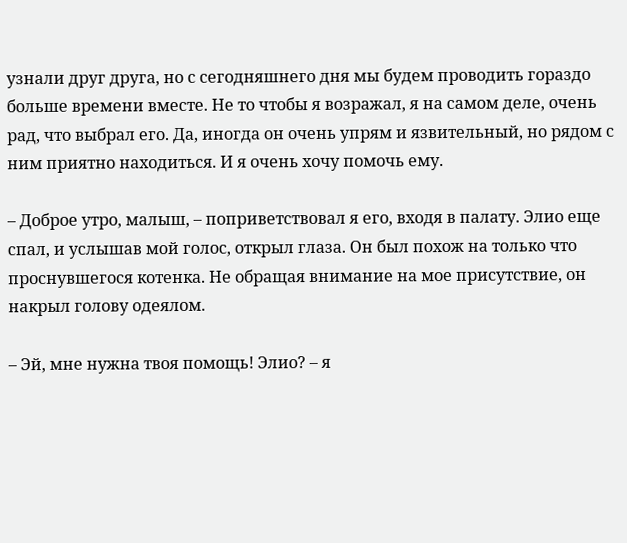узнали друг друга, но с сегодняшнего дня мы будем проводить гораздо больше времени вместе. Не то чтобы я возражал, я на самом деле, очень рад, что выбрал его. Да, иногда он очень упрям и язвительный, но рядом с ним приятно находиться. И я очень хочу помочь ему.

– Доброе утро, малыш, – поприветствовал я его, входя в палату. Элио еще спал, и услышав мой голос, открыл глаза. Он был похож на только что проснувшегося котенка. Не обращая внимание на мое присутствие, он накрыл голову одеялом.

– Эй, мне нужна твоя помощь! Элио? – я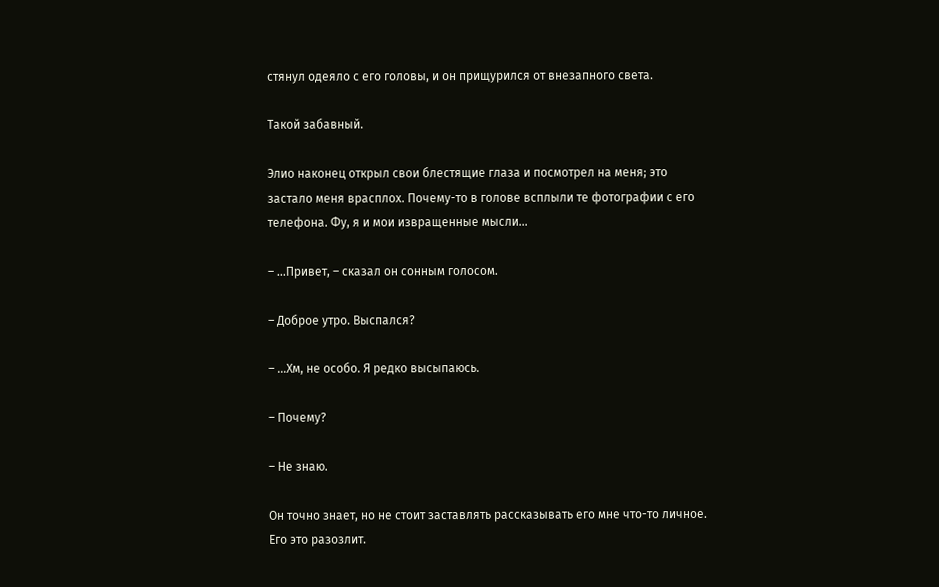стянул одеяло с его головы, и он прищурился от внезапного света.

Такой забавный.

Элио наконец открыл свои блестящие глаза и посмотрел на меня; это застало меня врасплох. Почему-то в голове всплыли те фотографии с его телефона. Фу, я и мои извращенные мысли...

– ...Привет, – сказал он сонным голосом.

– Доброе утро. Выспался?

– ...Хм, не особо. Я редко высыпаюсь.

– Почему?

– Не знаю.

Он точно знает, но не стоит заставлять рассказывать его мне что-то личное. Его это разозлит.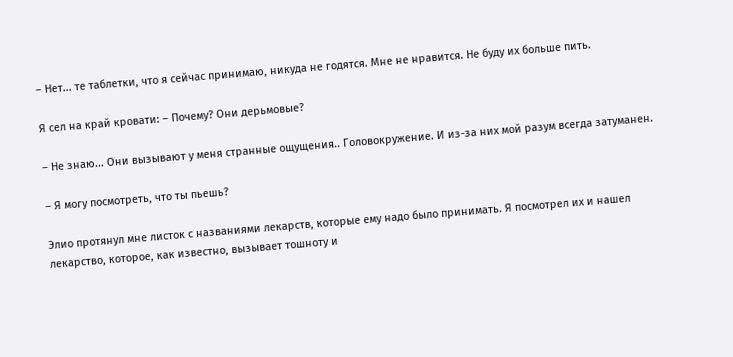– Нет... те таблетки, что я сейчас принимаю, никуда не годятся. Мне не нравится. Не буду их больше пить.

Я сел на край кровати: – Почему? Они дерьмовые?

– Не знаю... Они вызывают у меня странные ощущения.. Головокружение. И из-за них мой разум всегда затуманен.

– Я могу посмотреть, что ты пьешь?

Элио протянул мне листок с названиями лекарств, которые ему надо было принимать. Я посмотрел их и нашел лекарство, которое, как известно, вызывает тошноту и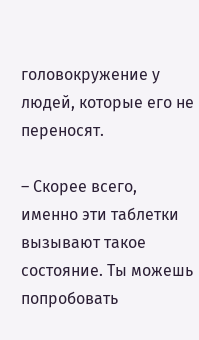головокружение у людей, которые его не переносят.

– Скорее всего, именно эти таблетки вызывают такое состояние. Ты можешь попробовать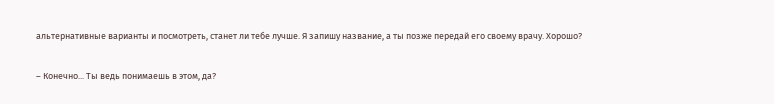альтернативные варианты и посмотреть, станет ли тебе лучше. Я запишу название, а ты позже передай его своему врачу. Хорошо?

– Конечно... Ты ведь понимаешь в этом, да?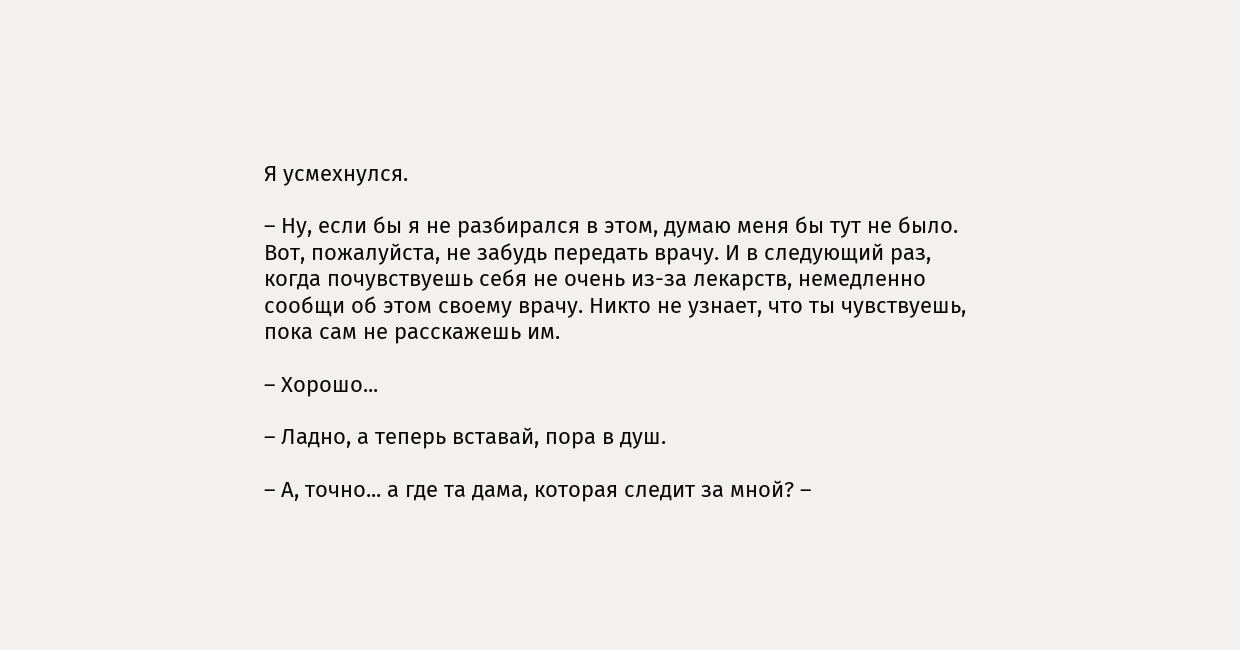Я усмехнулся.

– Ну, если бы я не разбирался в этом, думаю меня бы тут не было. Вот, пожалуйста, не забудь передать врачу. И в следующий раз, когда почувствуешь себя не очень из-за лекарств, немедленно сообщи об этом своему врачу. Никто не узнает, что ты чувствуешь, пока сам не расскажешь им.

– Хорошо...

– Ладно, а теперь вставай, пора в душ.

– А, точно... а где та дама, которая следит за мной? –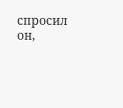спросил он,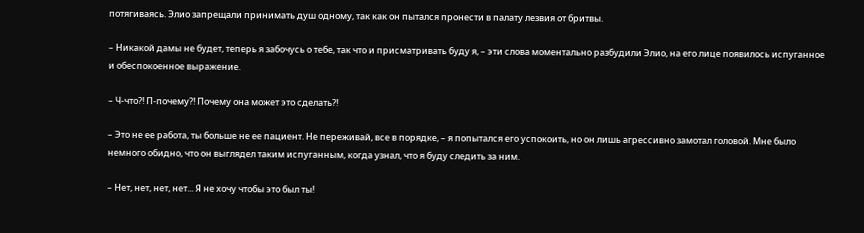потягиваясь. Элио запрещали принимать душ одному, так как он пытался пронести в палату лезвия от бритвы.

– Никакой дамы не будет, теперь я забочусь о тебе, так что и присматривать буду я, – эти слова моментально разбудили Элио, на его лице появилось испуганное и обеспокоенное выражение.

– Ч-что?! П-почему?! Почему она может это сделать?!

– Это не ее работа, ты больше не ее пациент. Не переживай, все в порядке, – я попытался его успокоить, но он лишь агрессивно замотал головой. Мне было немного обидно, что он выглядел таким испуганным, когда узнал, что я буду следить за ним.

– Нет, нет, нет, нет... Я не хочу чтобы это был ты!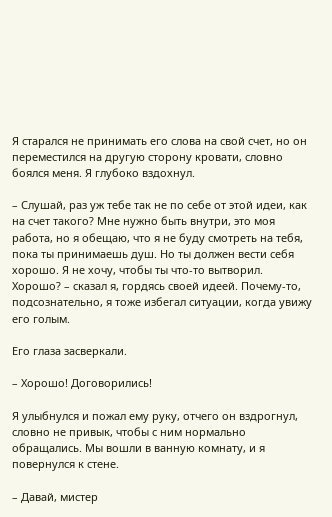Я старался не принимать его слова на свой счет, но он переместился на другую сторону кровати, словно боялся меня. Я глубоко вздохнул.

– Слушай, раз уж тебе так не по себе от этой идеи, как на счет такого? Мне нужно быть внутри, это моя работа, но я обещаю, что я не буду смотреть на тебя, пока ты принимаешь душ. Но ты должен вести себя хорошо. Я не хочу, чтобы ты что-то вытворил. Хорошо? – сказал я, гордясь своей идеей. Почему-то, подсознательно, я тоже избегал ситуации, когда увижу его голым.

Его глаза засверкали.

– Хорошо! Договорились!

Я улыбнулся и пожал ему руку, отчего он вздрогнул, словно не привык, чтобы с ним нормально обращались. Мы вошли в ванную комнату, и я повернулся к стене.

– Давай, мистер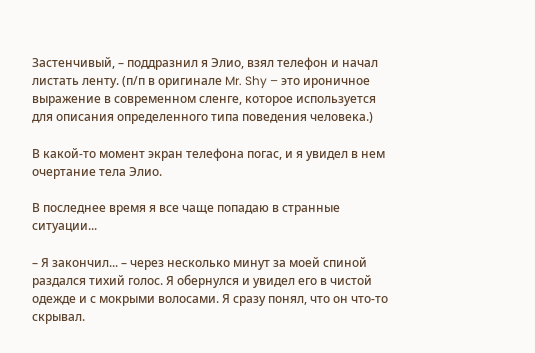Застенчивый, – поддразнил я Элио, взял телефон и начал листать ленту. (п/п в оригинале Mr. Shy – это ироничное выражение в современном сленге, которое используется для описания определенного типа поведения человека.)

В какой-то момент экран телефона погас, и я увидел в нем очертание тела Элио.

В последнее время я все чаще попадаю в странные ситуации...

– Я закончил... – через несколько минут за моей спиной раздался тихий голос. Я обернулся и увидел его в чистой одежде и с мокрыми волосами. Я сразу понял, что он что-то скрывал.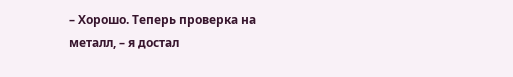– Хорошо. Теперь проверка на металл, – я достал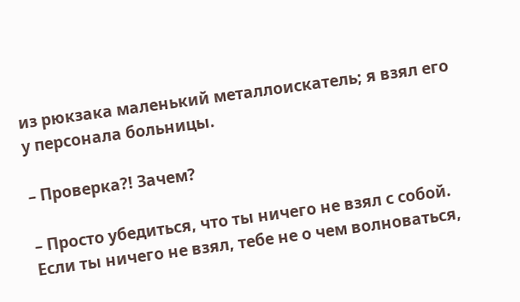из рюкзака маленький металлоискатель; я взял его у персонала больницы.

– Проверка?! Зачем?

– Просто убедиться, что ты ничего не взял с собой. Если ты ничего не взял, тебе не о чем волноваться,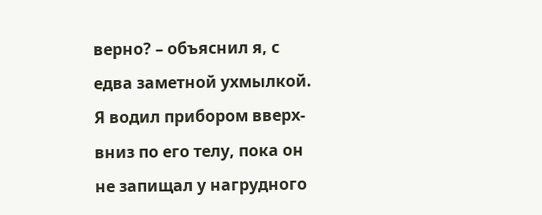верно? – объяснил я, с едва заметной ухмылкой. Я водил прибором вверх-вниз по его телу, пока он не запищал у нагрудного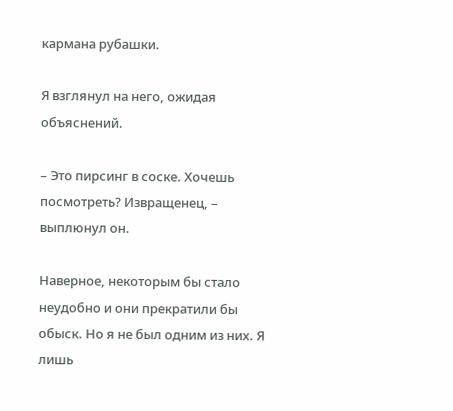кармана рубашки.

Я взглянул на него, ожидая объяснений.

– Это пирсинг в соске. Хочешь посмотреть? Извращенец, – выплюнул он.

Наверное, некоторым бы стало неудобно и они прекратили бы обыск. Но я не был одним из них. Я лишь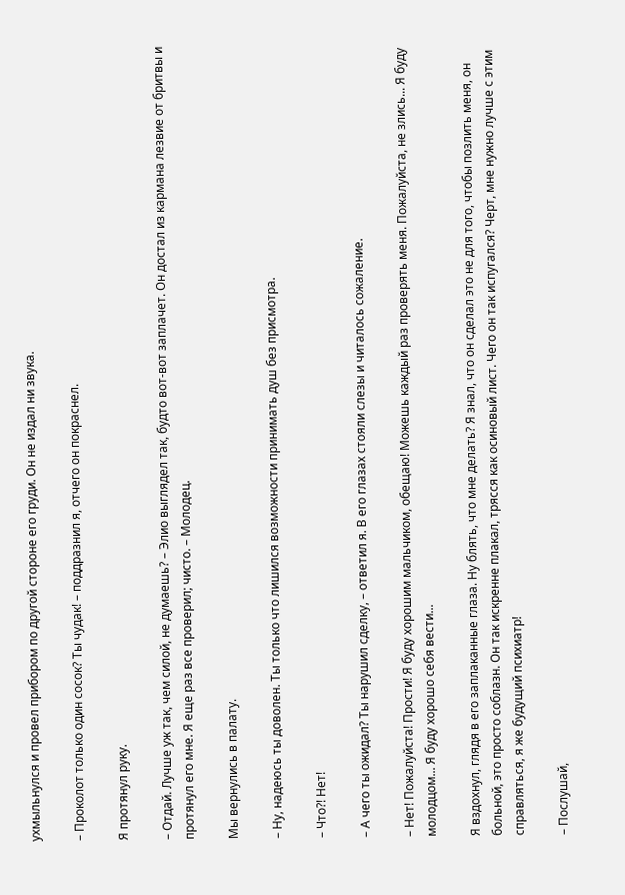ухмыльнулся и провел прибором по другой стороне его груди. Он не издал ни звука.

– Проколот только один сосок? Ты чудак! – поддразнил я, отчего он покраснел.

Я протянул руку.

– Отдай. Лучше уж так, чем силой, не думаешь? – Элио выглядел так, будто вот-вот заплачет. Он достал из кармана лезвие от бритвы и протянул его мне. Я еще раз все проверил; чисто. – Молодец.

Мы вернулись в палату.

– Ну, надеюсь ты доволен. Ты только что лишился возможности принимать душ без присмотра.

– Что?! Нет!

– А чего ты ожидал? Ты нарушил сделку, – ответил я. В его глазах стояли слезы и читалось сожаление.

– Нет! Пожалуйста! Прости! Я буду хорошим мальчиком, обещаю! Можешь каждый раз проверять меня. Пожалуйста, не злись... Я буду молодцом... Я буду хорошо себя вести...

Я вздохнул, глядя в его заплаканные глаза. Ну блять, что мне делать? Я знал, что он сделал это не для того, чтобы позлить меня, он больной, это просто соблазн. Он так искренне плакал, трясся как осиновый лист. Чего он так испугался? Черт, мне нужно лучше с этим справляться, я же будущий психиатр!

– Послушай,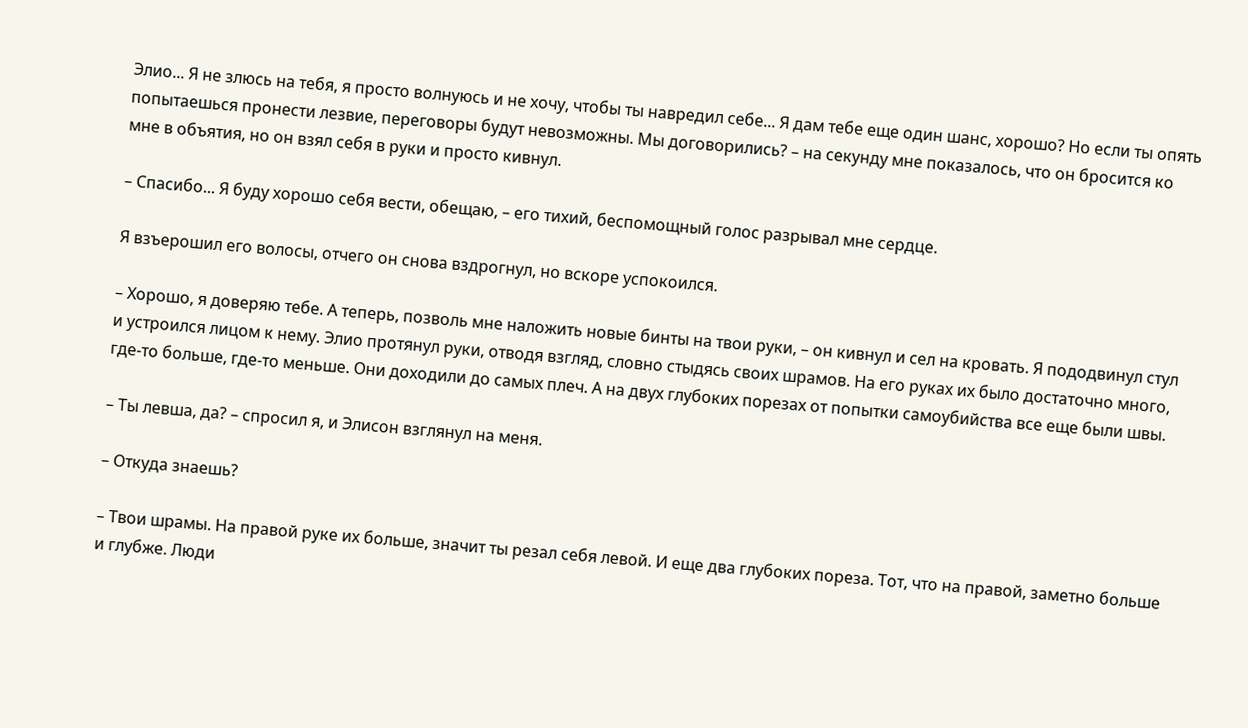Элио... Я не злюсь на тебя, я просто волнуюсь и не хочу, чтобы ты навредил себе... Я дам тебе еще один шанс, хорошо? Но если ты опять попытаешься пронести лезвие, переговоры будут невозможны. Мы договорились? – на секунду мне показалось, что он бросится ко мне в объятия, но он взял себя в руки и просто кивнул.

– Спасибо... Я буду хорошо себя вести, обещаю, – его тихий, беспомощный голос разрывал мне сердце.

Я взъерошил его волосы, отчего он снова вздрогнул, но вскоре успокоился.

– Хорошо, я доверяю тебе. А теперь, позволь мне наложить новые бинты на твои руки, – он кивнул и сел на кровать. Я пододвинул стул и устроился лицом к нему. Элио протянул руки, отводя взгляд, словно стыдясь своих шрамов. На его руках их было достаточно много, где-то больше, где-то меньше. Они доходили до самых плеч. А на двух глубоких порезах от попытки самоубийства все еще были швы.

– Ты левша, да? – спросил я, и Элисон взглянул на меня.

– Откуда знаешь?

– Твои шрамы. На правой руке их больше, значит ты резал себя левой. И еще два глубоких пореза. Тот, что на правой, заметно больше и глубже. Люди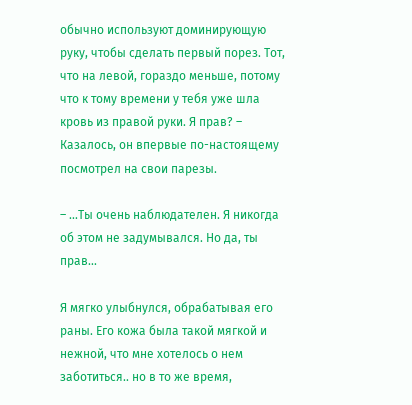обычно используют доминирующую руку, чтобы сделать первый порез. Тот, что на левой, гораздо меньше, потому что к тому времени у тебя уже шла кровь из правой руки. Я прав? – Казалось, он впервые по-настоящему посмотрел на свои парезы.

– ...Ты очень наблюдателен. Я никогда об этом не задумывался. Но да, ты прав...

Я мягко улыбнулся, обрабатывая его раны. Его кожа была такой мягкой и нежной, что мне хотелось о нем заботиться.. но в то же время,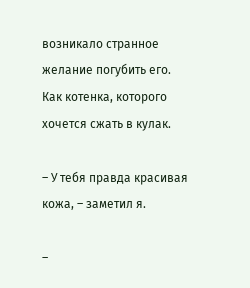возникало странное желание погубить его. Как котенка, которого хочется сжать в кулак.

– У тебя правда красивая кожа, – заметил я.

–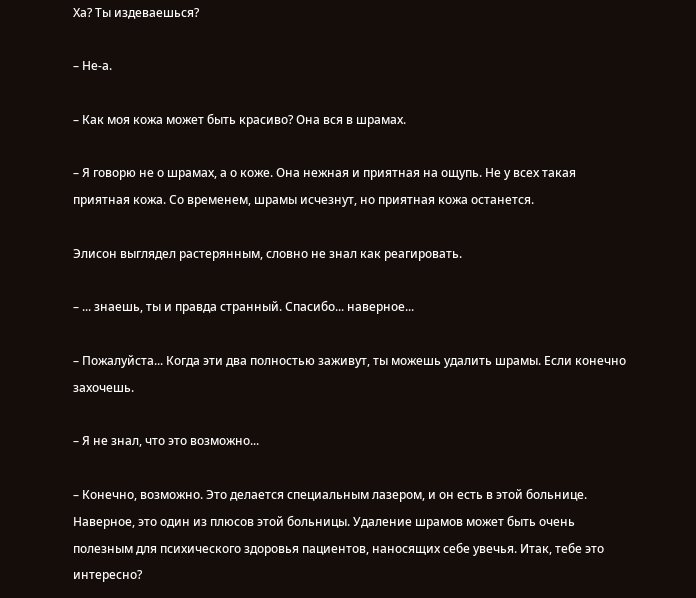Ха? Ты издеваешься?

– Не-а.

– Как моя кожа может быть красиво? Она вся в шрамах.

– Я говорю не о шрамах, а о коже. Она нежная и приятная на ощупь. Не у всех такая приятная кожа. Со временем, шрамы исчезнут, но приятная кожа останется.

Элисон выглядел растерянным, словно не знал как реагировать.

– ... знаешь, ты и правда странный. Спасибо... наверное...

– Пожалуйста... Когда эти два полностью заживут, ты можешь удалить шрамы. Если конечно захочешь.

– Я не знал, что это возможно...

– Конечно, возможно. Это делается специальным лазером, и он есть в этой больнице. Наверное, это один из плюсов этой больницы. Удаление шрамов может быть очень полезным для психического здоровья пациентов, наносящих себе увечья. Итак, тебе это интересно?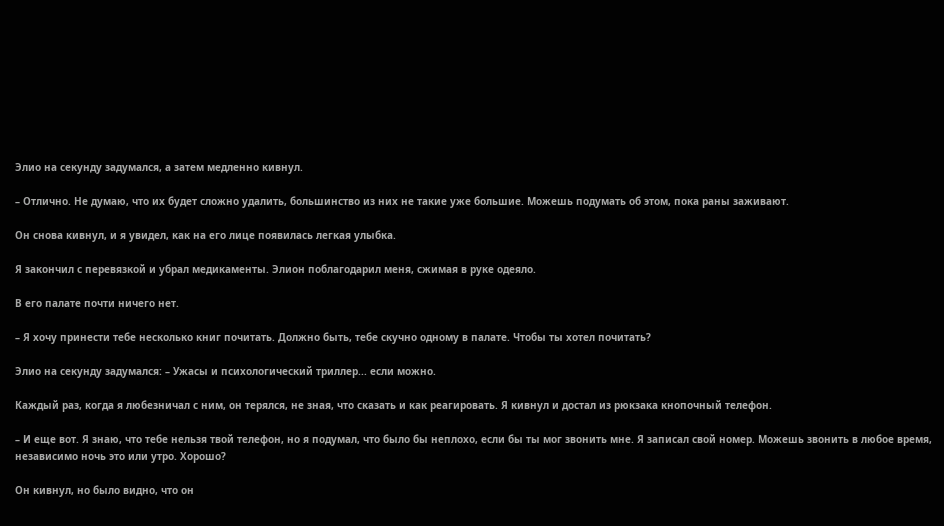Элио на секунду задумался, а затем медленно кивнул.

– Отлично. Не думаю, что их будет сложно удалить, большинство из них не такие уже большие. Можешь подумать об этом, пока раны заживают.

Он снова кивнул, и я увидел, как на его лице появилась легкая улыбка.

Я закончил с перевязкой и убрал медикаменты. Элион поблагодарил меня, сжимая в руке одеяло.

В его палате почти ничего нет.

– Я хочу принести тебе несколько книг почитать. Должно быть, тебе скучно одному в палате. Чтобы ты хотел почитать?

Элио на секунду задумался: – Ужасы и психологический триллер... если можно.

Каждый раз, когда я любезничал с ним, он терялся, не зная, что сказать и как реагировать. Я кивнул и достал из рюкзака кнопочный телефон.

– И еще вот. Я знаю, что тебе нельзя твой телефон, но я подумал, что было бы неплохо, если бы ты мог звонить мне. Я записал свой номер. Можешь звонить в любое время, независимо ночь это или утро. Хорошо?

Он кивнул, но было видно, что он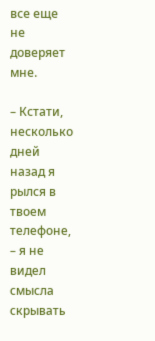все еще не доверяет мне.

– Кстати, несколько дней назад я рылся в твоем телефоне, – я не видел смысла скрывать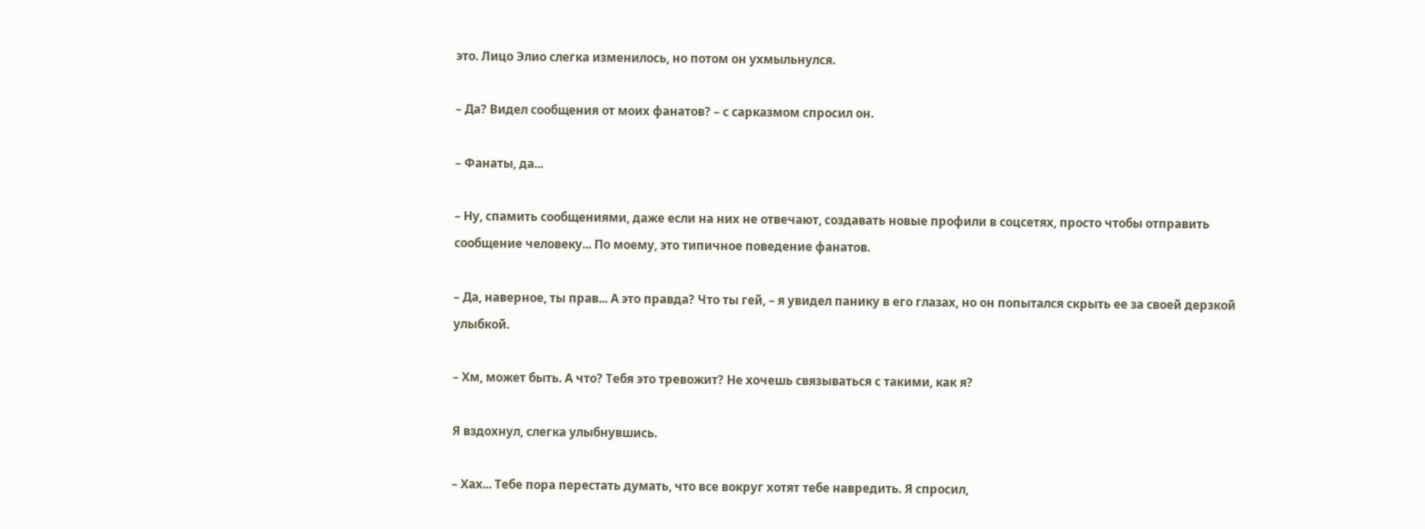это. Лицо Элио слегка изменилось, но потом он ухмыльнулся.

– Да? Видел сообщения от моих фанатов? – с сарказмом спросил он.

– Фанаты, да...

– Ну, спамить сообщениями, даже если на них не отвечают, создавать новые профили в соцсетях, просто чтобы отправить сообщение человеку... По моему, это типичное поведение фанатов.

– Да, наверное, ты прав... А это правда? Что ты гей, – я увидел панику в его глазах, но он попытался скрыть ее за своей дерзкой улыбкой.

– Хм, может быть. А что? Тебя это тревожит? Не хочешь связываться с такими, как я?

Я вздохнул, слегка улыбнувшись.

– Хах... Тебе пора перестать думать, что все вокруг хотят тебе навредить. Я спросил,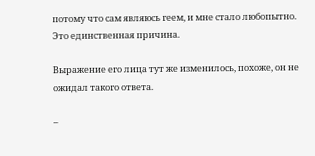потому что сам являюсь геем, и мне стало любопытно. Это единственная причина.

Выражение его лица тут же изменилось, похоже, он не ожидал такого ответа.

–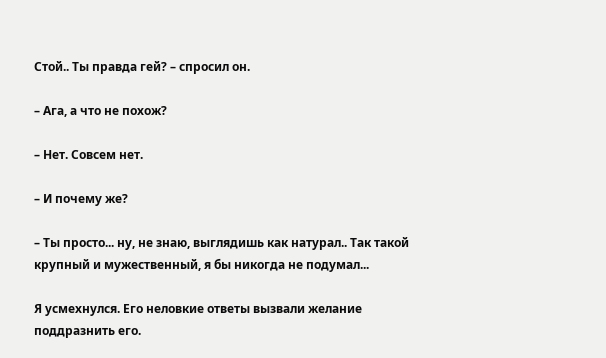Стой.. Ты правда гей? – спросил он.

– Ага, а что не похож?

– Нет. Совсем нет.

– И почему же?

– Ты просто... ну, не знаю, выглядишь как натурал.. Так такой крупный и мужественный, я бы никогда не подумал...

Я усмехнулся. Его неловкие ответы вызвали желание поддразнить его.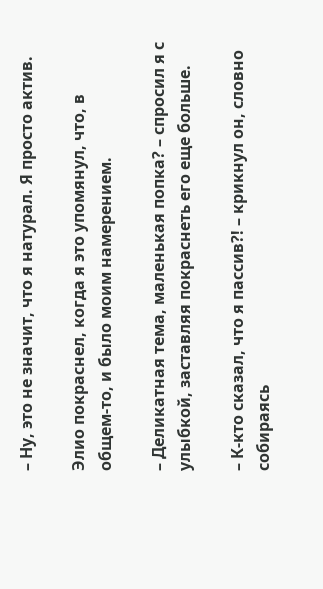– Ну, это не значит, что я натурал. Я просто актив.

Элио покраснел, когда я это упомянул, что, в общем-то, и было моим намерением.

– Деликатная тема, маленькая попка? – спросил я с улыбкой, заставляя покраснеть его еще больше.

– К-кто сказал, что я пассив?! – крикнул он, словно собираясь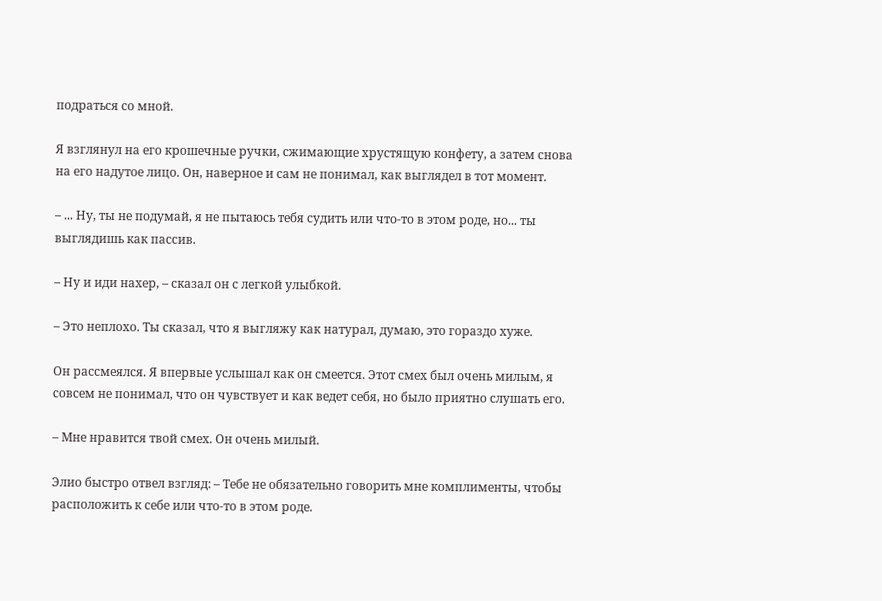подраться со мной.

Я взглянул на его крошечные ручки, сжимающие хрустящую конфету, а затем снова на его надутое лицо. Он, наверное и сам не понимал, как выглядел в тот момент.

– ... Ну, ты не подумай, я не пытаюсь тебя судить или что-то в этом роде, но... ты выглядишь как пассив.

– Ну и иди нахер, – сказал он с легкой улыбкой.

– Это неплохо. Ты сказал, что я выгляжу как натурал, думаю, это гораздо хуже.

Он рассмеялся. Я впервые услышал как он смеется. Этот смех был очень милым, я совсем не понимал, что он чувствует и как ведет себя, но было приятно слушать его.

– Мне нравится твой смех. Он очень милый.

Элио быстро отвел взгляд: – Тебе не обязательно говорить мне комплименты, чтобы расположить к себе или что-то в этом роде.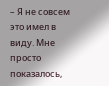– Я не совсем это имел в виду. Мне просто показалось,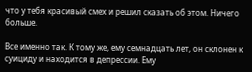что у тебя красивый смех и решил сказать об этом. Ничего больше.

Все именно так. К тому же, ему семнадцать лет, он склонен к суициду и находится в депрессии. Ему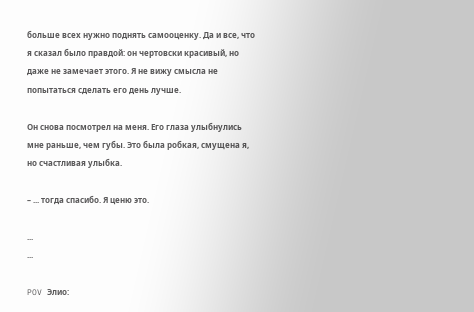больше всех нужно поднять самооценку. Да и все, что я сказал было правдой: он чертовски красивый, но даже не замечает этого. Я не вижу смысла не попытаться сделать его день лучше.

Он снова посмотрел на меня. Его глаза улыбнулись мне раньше, чем губы. Это была робкая, смущена я, но счастливая улыбка.

– ... тогда спасибо. Я ценю это.

...
...

POV Элио: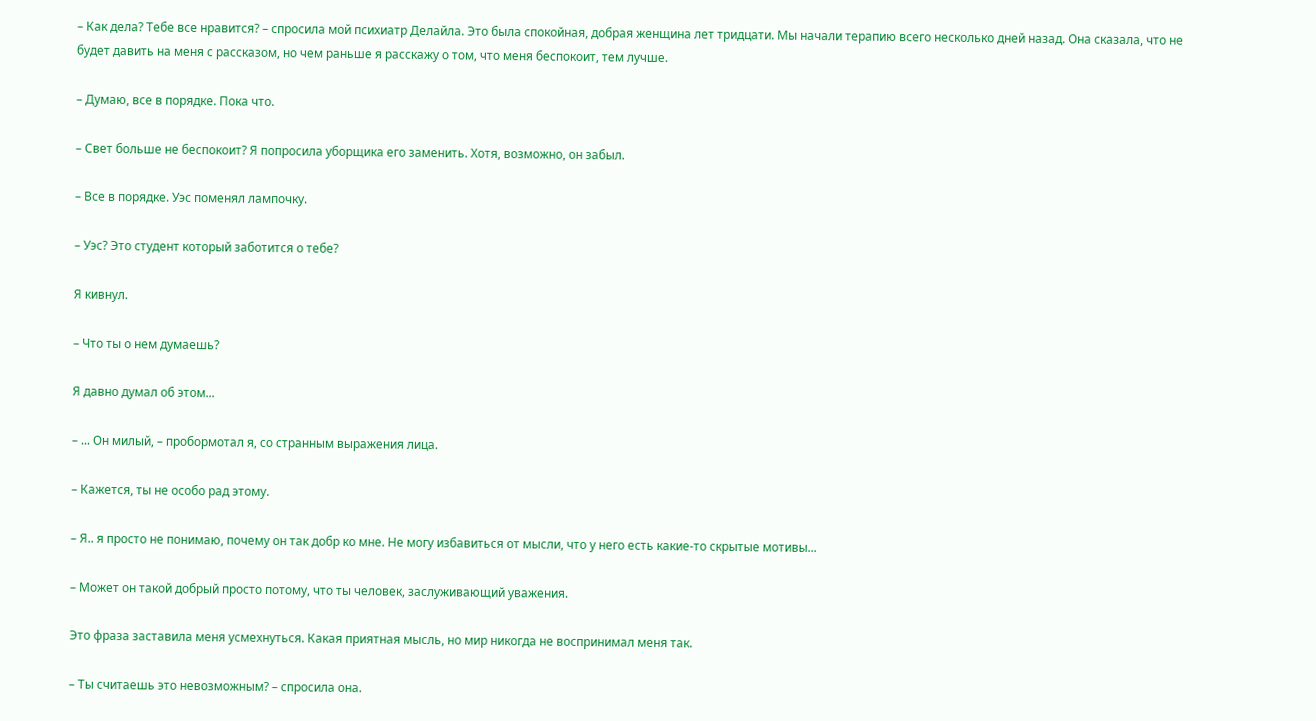– Как дела? Тебе все нравится? – спросила мой психиатр Делайла. Это была спокойная, добрая женщина лет тридцати. Мы начали терапию всего несколько дней назад. Она сказала, что не будет давить на меня с рассказом, но чем раньше я расскажу о том, что меня беспокоит, тем лучше.

– Думаю, все в порядке. Пока что.

– Свет больше не беспокоит? Я попросила уборщика его заменить. Хотя, возможно, он забыл.

– Все в порядке. Уэс поменял лампочку.

– Уэс? Это студент который заботится о тебе?

Я кивнул.

– Что ты о нем думаешь?

Я давно думал об этом...

– ... Он милый, – пробормотал я, со странным выражения лица.

– Кажется, ты не особо рад этому.

– Я.. я просто не понимаю, почему он так добр ко мне. Не могу избавиться от мысли, что у него есть какие-то скрытые мотивы...

– Может он такой добрый просто потому, что ты человек, заслуживающий уважения.

Это фраза заставила меня усмехнуться. Какая приятная мысль, но мир никогда не воспринимал меня так.

– Ты считаешь это невозможным? – спросила она.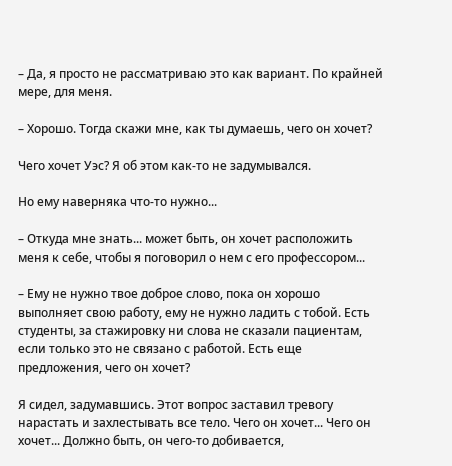– Да, я просто не рассматриваю это как вариант. По крайней мере, для меня.

– Хорошо. Тогда скажи мне, как ты думаешь, чего он хочет?

Чего хочет Уэс? Я об этом как-то не задумывался.

Но ему наверняка что-то нужно...

– Откуда мне знать... может быть, он хочет расположить меня к себе, чтобы я поговорил о нем с его профессором...

– Ему не нужно твое доброе слово, пока он хорошо выполняет свою работу, ему не нужно ладить с тобой. Есть студенты, за стажировку ни слова не сказали пациентам, если только это не связано с работой. Есть еще предложения, чего он хочет?

Я сидел, задумавшись. Этот вопрос заставил тревогу нарастать и захлестывать все тело. Чего он хочет... Чего он хочет... Должно быть, он чего-то добивается,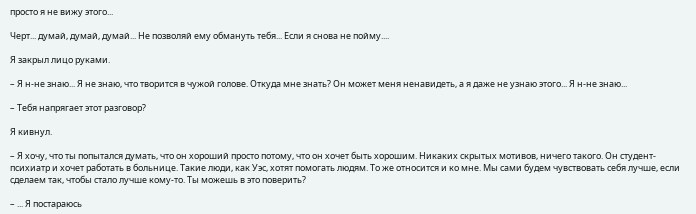просто я не вижу этого...

Черт... думай, думай, думай... Не позволяй ему обмануть тебя... Если я снова не пойму....

Я закрыл лицо руками.

– Я н-не знаю... Я не знаю, что творится в чужой голове. Откуда мне знать? Он может меня ненавидеть, а я даже не узнаю этого... Я н-не знаю...

– Тебя напрягает этот разговор?

Я кивнул.

– Я хочу, что ты попытался думать, что он хороший просто потому, что он хочет быть хорошим. Никаких скрытых мотивов, ничего такого. Он студент-психиатр и хочет работать в больнице. Такие люди, как Уэс, хотят помогать людям. То же относится и ко мне. Мы сами будем чувствовать себя лучше, если сделаем так, чтобы стало лучше кому-то. Ты можешь в это поверить?

– ... Я постараюсь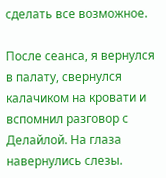сделать все возможное.

После сеанса, я вернулся в палату, свернулся калачиком на кровати и вспомнил разговор с Делайлой. На глаза навернулись слезы.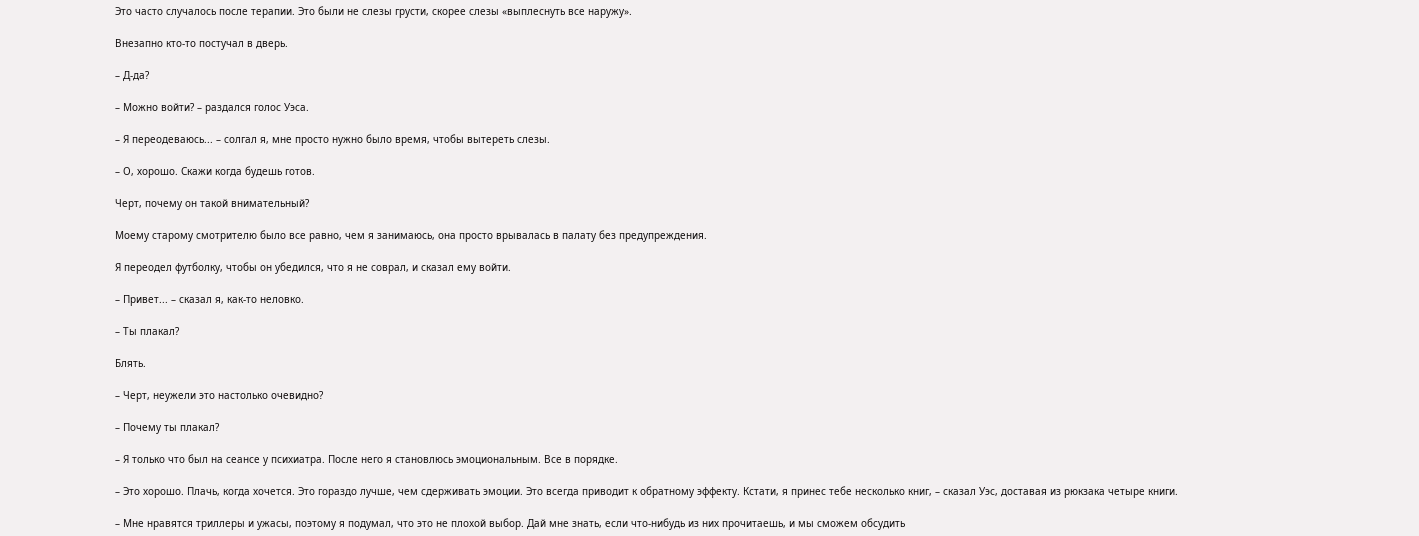Это часто случалось после терапии. Это были не слезы грусти, скорее слезы «выплеснуть все наружу».

Внезапно кто-то постучал в дверь.

– Д-да?

– Можно войти? – раздался голос Уэса.

– Я переодеваюсь... – солгал я, мне просто нужно было время, чтобы вытереть слезы.

– О, хорошо. Скажи когда будешь готов.

Черт, почему он такой внимательный?

Моему старому смотрителю было все равно, чем я занимаюсь, она просто врывалась в палату без предупреждения.

Я переодел футболку, чтобы он убедился, что я не соврал, и сказал ему войти.

– Привет... – сказал я, как-то неловко.

– Ты плакал?

Блять.

– Черт, неужели это настолько очевидно?

– Почему ты плакал?

– Я только что был на сеансе у психиатра. После него я становлюсь эмоциональным. Все в порядке.

– Это хорошо. Плачь, когда хочется. Это гораздо лучше, чем сдерживать эмоции. Это всегда приводит к обратному эффекту. Кстати, я принес тебе несколько книг, – сказал Уэс, доставая из рюкзака четыре книги.

– Мне нравятся триллеры и ужасы, поэтому я подумал, что это не плохой выбор. Дай мне знать, если что-нибудь из них прочитаешь, и мы сможем обсудить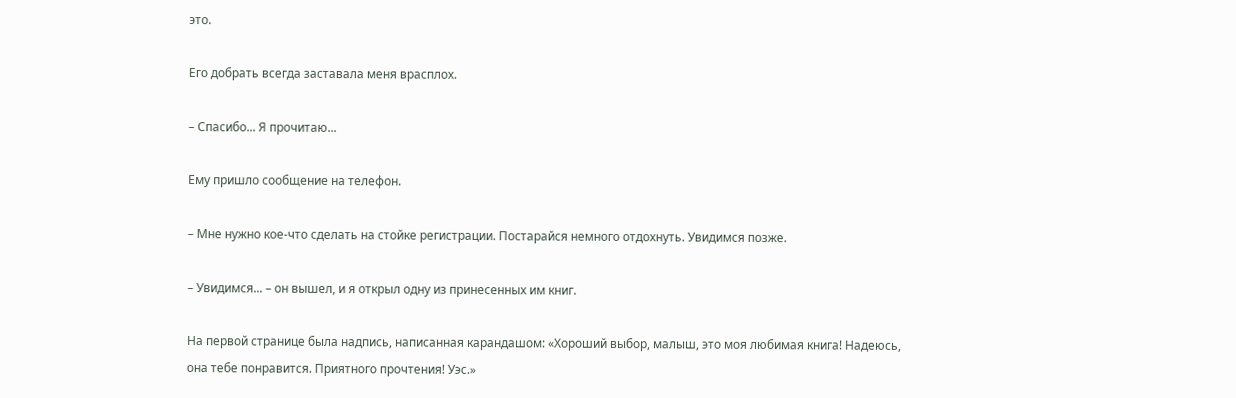это.

Его добрать всегда заставала меня врасплох.

– Спасибо... Я прочитаю...

Ему пришло сообщение на телефон.

– Мне нужно кое-что сделать на стойке регистрации. Постарайся немного отдохнуть. Увидимся позже.

– Увидимся... – он вышел, и я открыл одну из принесенных им книг.

На первой странице была надпись, написанная карандашом: «Хороший выбор, малыш, это моя любимая книга! Надеюсь, она тебе понравится. Приятного прочтения! Уэс.»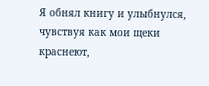Я обнял книгу и улыбнулся, чувствуя как мои щеки краснеют,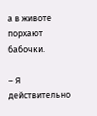а в животе порхают бабочки.

– Я действительно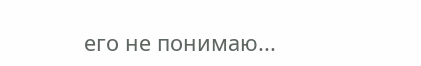его не понимаю...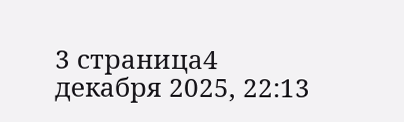3 страница4 декабря 2025, 22:13